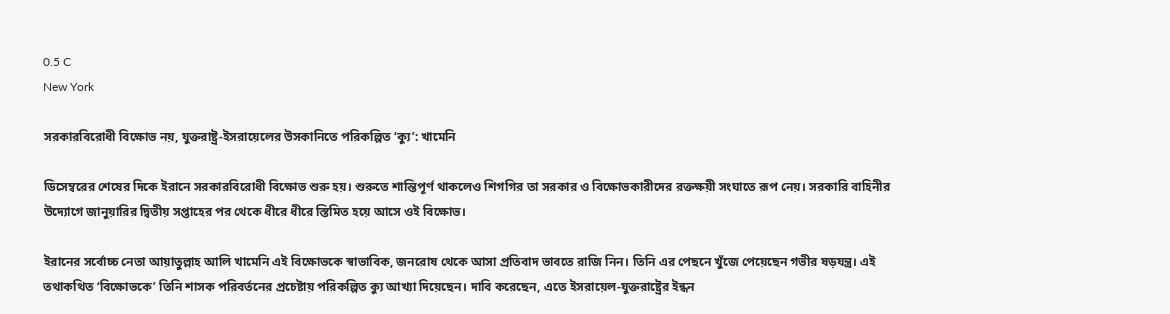0.5 C
New York

সরকারবিরোধী বিক্ষোভ নয়, যুক্তরাষ্ট্র-ইসরায়েলের উসকানিতে পরিকল্পিত ‘ক্যু’: খামেনি

ডিসেম্বরের শেষের দিকে ইরানে সরকারবিরোধী বিক্ষোভ শুরু হয়। শুরুতে শান্তিপূর্ণ থাকলেও শিগগির তা সরকার ও বিক্ষোভকারীদের রক্তক্ষয়ী সংঘাতে রূপ নেয়। সরকারি বাহিনীর উদ্যোগে জানুয়ারির দ্বিতীয় সপ্তাহের পর থেকে ধীরে ধীরে স্তিমিত হয়ে আসে ওই বিক্ষোভ।

ইরানের সর্বোচ্চ নেতা আয়াতুল্লাহ আলি খামেনি এই বিক্ষোভকে স্বাভাবিক, জনরোষ থেকে আসা প্রতিবাদ ভাবতে রাজি নিন। তিনি এর পেছনে খুঁজে পেয়েছেন গভীর ষড়যন্ত্র। এই তথাকথিত ‘বিক্ষোভকে’ তিনি শাসক পরিবর্তনের প্রচেষ্টায় পরিকল্পিত ক্যু আখ্যা দিয়েছেন। দাবি করেছেন, এতে ইসরায়েল-যুক্তরাষ্ট্রের ইন্ধন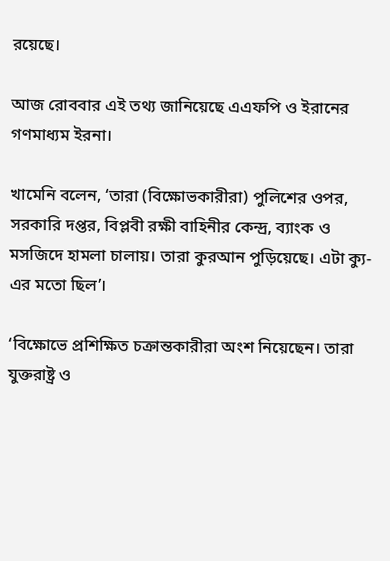রয়েছে।

আজ রোববার এই তথ্য জানিয়েছে এএফপি ও ইরানের গণমাধ্যম ইরনা।

খামেনি বলেন, ‘তারা (বিক্ষোভকারীরা) পুলিশের ওপর, সরকারি দপ্তর, বিপ্লবী রক্ষী বাহিনীর কেন্দ্র, ব্যাংক ও মসজিদে হামলা চালায়। তারা কুরআন পুড়িয়েছে। এটা ক্যু-এর মতো ছিল’।

‘বিক্ষোভে প্রশিক্ষিত চক্রান্তকারীরা অংশ নিয়েছেন। তারা যুক্তরাষ্ট্র ও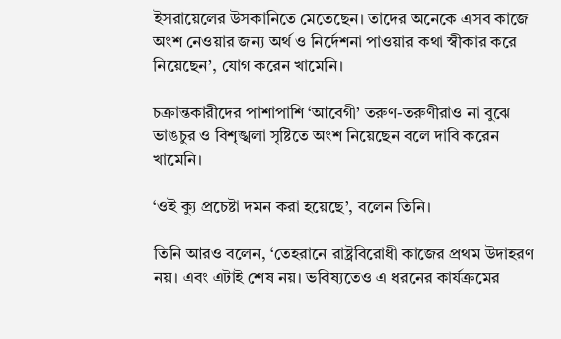ইসরায়েলের উসকানিতে মেতেছেন। তাদের অনেকে এসব কাজে অংশ নেওয়ার জন্য অর্থ ও নির্দেশনা পাওয়ার কথা স্বীকার করে নিয়েছেন’, যোগ করেন খামেনি।

চক্রান্তকারীদের পাশাপাশি ‘আবেগী’ তরুণ-তরুণীরাও না বুঝে ভাঙচুর ও বিশৃঙ্খলা সৃষ্টিতে অংশ নিয়েছেন বলে দাবি করেন খামেনি।

‘ওই ক্যু প্রচেষ্টা দমন করা হয়েছে’, বলেন তিনি।

তিনি আরও বলেন, ‘তেহরানে রাষ্ট্রবিরোধী কাজের প্রথম উদাহরণ নয়। এবং এটাই শেষ নয়। ভবিষ্যতেও এ ধরনের কার্যক্রমের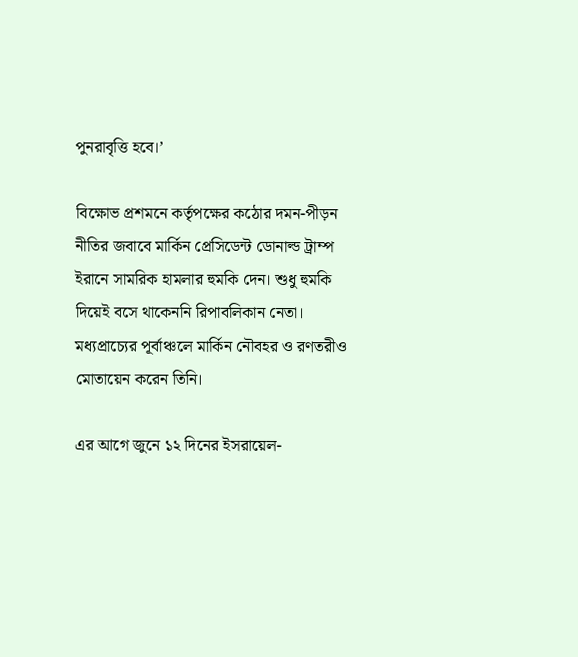পুনরাবৃত্তি হবে।’

বিক্ষোভ প্রশমনে কর্তৃপক্ষের কঠোর দমন-পীড়ন নীতির জবাবে মার্কিন প্রেসিডেন্ট ডোনাল্ড ট্রাম্প ইরানে সামরিক হামলার হুমকি দেন। শুধু হুমকি দিয়েই বসে থাকেননি রিপাবলিকান নেতা। মধ্যপ্রাচ্যের পূর্বাঞ্চলে মার্কিন নৌবহর ও রণতরীও মোতায়েন করেন তিনি।

এর আগে জুনে ১২ দিনের ইসরায়েল-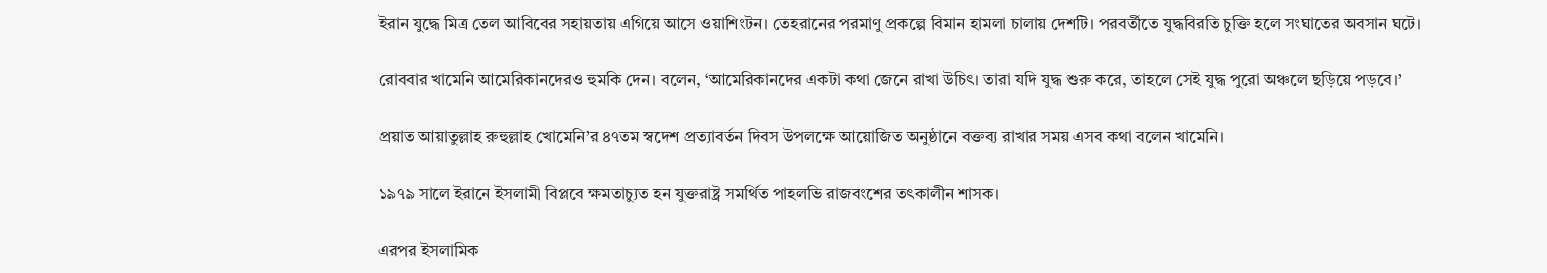ইরান যুদ্ধে মিত্র তেল আবিবের সহায়তায় এগিয়ে আসে ওয়াশিংটন। তেহরানের পরমাণু প্রকল্পে বিমান হামলা চালায় দেশটি। পরবর্তীতে যুদ্ধবিরতি চুক্তি হলে সংঘাতের অবসান ঘটে।

রোববার খামেনি আমেরিকানদেরও হুমকি দেন। বলেন, ‘আমেরিকানদের একটা কথা জেনে রাখা উচিৎ। তারা যদি যুদ্ধ শুরু করে, তাহলে সেই যুদ্ধ পুরো অঞ্চলে ছড়িয়ে পড়বে।’

প্রয়াত আয়াতুল্লাহ রুহুল্লাহ খোমেনি’র ৪৭তম স্বদেশ প্রত্যাবর্তন দিবস উপলক্ষে আয়োজিত অনুষ্ঠানে বক্তব্য রাখার সময় এসব কথা বলেন খামেনি।

১৯৭৯ সালে ইরানে ইসলামী বিপ্লবে ক্ষমতাচ্যুত হন যুক্তরাষ্ট্র সমর্থিত পাহলভি রাজবংশের তৎকালীন শাসক।

এরপর ইসলামিক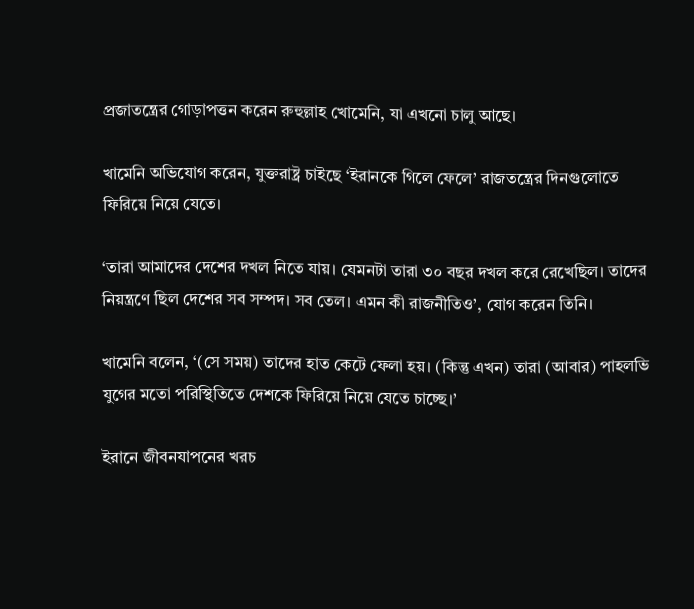প্রজাতন্ত্রের গোড়াপত্তন করেন রুহুল্লাহ খোমেনি, যা এখনো চালু আছে।

খামেনি অভিযোগ করেন, যুক্তরাষ্ট্র চাইছে ‘ইরানকে গিলে ফেলে’ রাজতন্ত্রের দিনগুলোতে ফিরিয়ে নিয়ে যেতে।

‘তারা আমাদের দেশের দখল নিতে যায়। যেমনটা তারা ৩০ বছর দখল করে রেখেছিল। তাদের নিয়ন্ত্রণে ছিল দেশের সব সম্পদ। সব তেল। এমন কী রাজনীতিও’, যোগ করেন তিনি।

খামেনি বলেন, ‘(সে সময়) তাদের হাত কেটে ফেলা হয়। (কিন্তু এখন) তারা (আবার) পাহলভি যুগের মতো পরিস্থিতিতে দেশকে ফিরিয়ে নিয়ে যেতে চাচ্ছে।’

ইরানে জীবনযাপনের খরচ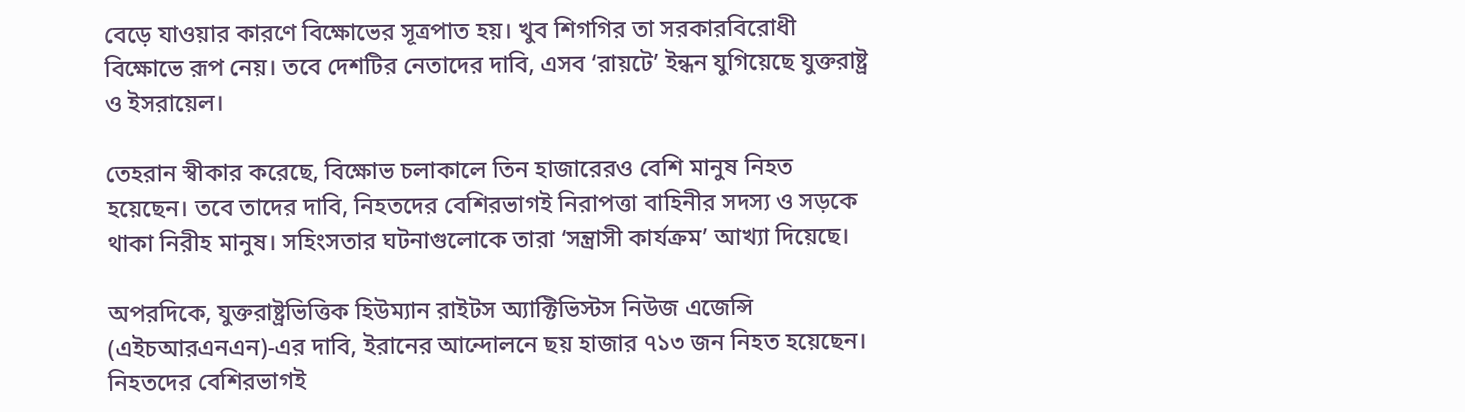বেড়ে যাওয়ার কারণে বিক্ষোভের সূত্রপাত হয়। খুব শিগগির তা সরকারবিরোধী বিক্ষোভে রূপ নেয়। তবে দেশটির নেতাদের দাবি, এসব ‘রায়টে’ ইন্ধন যুগিয়েছে যুক্তরাষ্ট্র ও ইসরায়েল।

তেহরান স্বীকার করেছে, বিক্ষোভ চলাকালে তিন হাজারেরও বেশি মানুষ নিহত হয়েছেন। তবে তাদের দাবি, নিহতদের বেশিরভাগই নিরাপত্তা বাহিনীর সদস্য ও সড়কে থাকা নিরীহ মানুষ। সহিংসতার ঘটনাগুলোকে তারা ‘সন্ত্রাসী কার্যক্রম’ আখ্যা দিয়েছে।

অপরদিকে, যুক্তরাষ্ট্রভিত্তিক হিউম্যান রাইটস অ্যাক্টিভিস্টস নিউজ এজেন্সি (এইচআরএনএন)-এর দাবি, ইরানের আন্দোলনে ছয় হাজার ৭১৩ জন নিহত হয়েছেন। নিহতদের বেশিরভাগই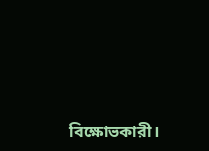বিক্ষোভকারী।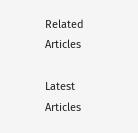Related Articles

Latest Articles